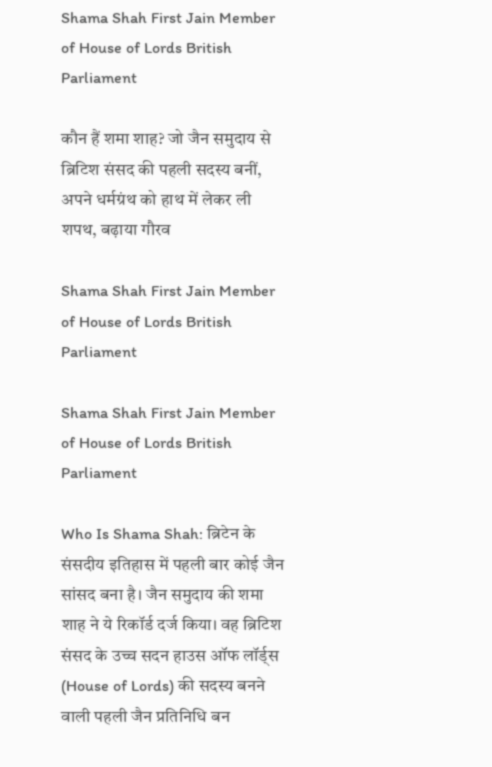Shama Shah First Jain Member of House of Lords British Parliament

कौन हैं शमा शाह? जो जैन समुदाय से ब्रिटिश संसद की पहली सदस्य बनीं, अपने धर्मग्रंथ को हाथ में लेकर ली शपथ, बढ़ाया गौरव

Shama Shah First Jain Member of House of Lords British Parliament

Shama Shah First Jain Member of House of Lords British Parliament

Who Is Shama Shah: ब्रिटेन के संसदीय इतिहास में पहली बार कोई जैन सांसद बना है। जैन समुदाय की शमा शाह ने ये रिकॉर्ड दर्ज किया। वह ब्रिटिश संसद के उच्च सदन हाउस ऑफ लॉर्ड्स (House of Lords) की सदस्य बनने वाली पहली जैन प्रतिनिधि बन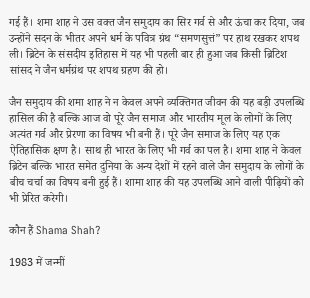गई हैं। शमा शाह ने उस वक्त जैन समुदाय का सिर गर्व से और ऊंचा कर दिया, जब उन्होंने सदन के भीतर अपने धर्म के पवित्र ग्रंथ “समणसुत्तं” पर हाथ रखकर शपथ ली। ब्रिटेन के संसदीय इतिहास में यह भी पहली बार ही हुआ जब किसी ब्रिटिश सांसद ने जैन धर्मग्रंथ पर शपथ ग्रहण की हो।

जैन समुदाय की शमा शाह ने न केवल अपने व्यक्तिगत जीवन की यह बड़ी उपलब्धि हासिल की है बल्कि आज वो पूरे जैन समाज और भारतीय मूल के लोगों के लिए अत्यंत गर्व और प्रेरणा का विषय भी बनी हैं। पूरे जैन समाज के लिए यह एक ऐतिहासिक क्षण है। साथ ही भारत के लिए भी गर्व का पल है। शमा शाह ने केवल ब्रिटेन बल्कि भारत समेत दुनिया के अन्य देशों में रहने वाले जैन समुदाय के लोगों के बीच चर्चा का विषय बनी हुई हैं। शामा शाह की यह उपलब्धि आने वाली पीढ़ियों को भी प्रेरित करेगी।

कौन हैं Shama Shah?

1983 में जन्मीं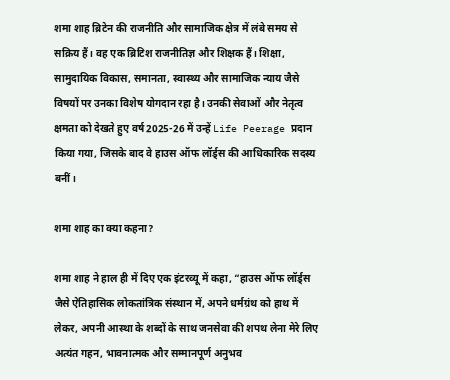शमा शाह ब्रिटेन की राजनीति और सामाजिक क्षेत्र में लंबे समय से सक्रिय हैं। वह एक ब्रिटिश राजनीतिज्ञ और शिक्षक हैं। शिक्षा, सामुदायिक विकास, समानता, स्वास्थ्य और सामाजिक न्याय जैसे विषयों पर उनका विशेष योगदान रहा है। उनकी सेवाओं और नेतृत्व क्षमता को देखते हुए वर्ष 2025-26 में उन्हें Life Peerage प्रदान किया गया, जिसके बाद वे हाउस ऑफ लॉर्ड्स की आधिकारिक सदस्य बनीं।

शमा शाह का क्या कहना?

शमा शाह ने हाल ही में दिए एक इंटरव्यू में कहा, “हाउस ऑफ लॉर्ड्स जैसे ऐतिहासिक लोकतांत्रिक संस्थान में, अपने धर्मग्रंथ को हाथ में लेकर, अपनी आस्था के शब्दों के साथ जनसेवा की शपथ लेना मेरे लिए अत्यंत गहन, भावनात्मक और सम्मानपूर्ण अनुभव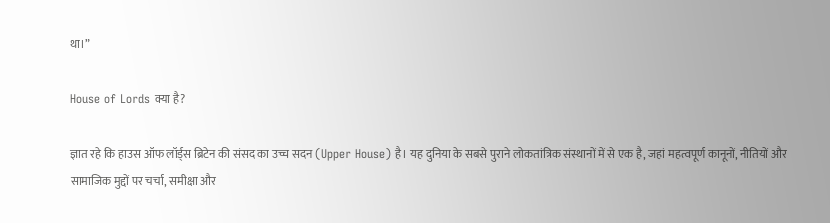था।”

House of Lords क्या है?

ज्ञात रहे कि हाउस ऑफ लॉर्ड्स ब्रिटेन की संसद का उच्च सदन (Upper House) है। यह दुनिया के सबसे पुराने लोकतांत्रिक संस्थानों में से एक है, जहां महत्वपूर्ण कानूनों, नीतियों और सामाजिक मुद्दों पर चर्चा, समीक्षा और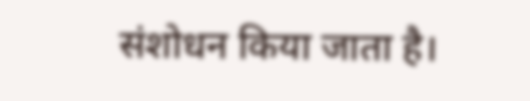संशोधन किया जाता है।